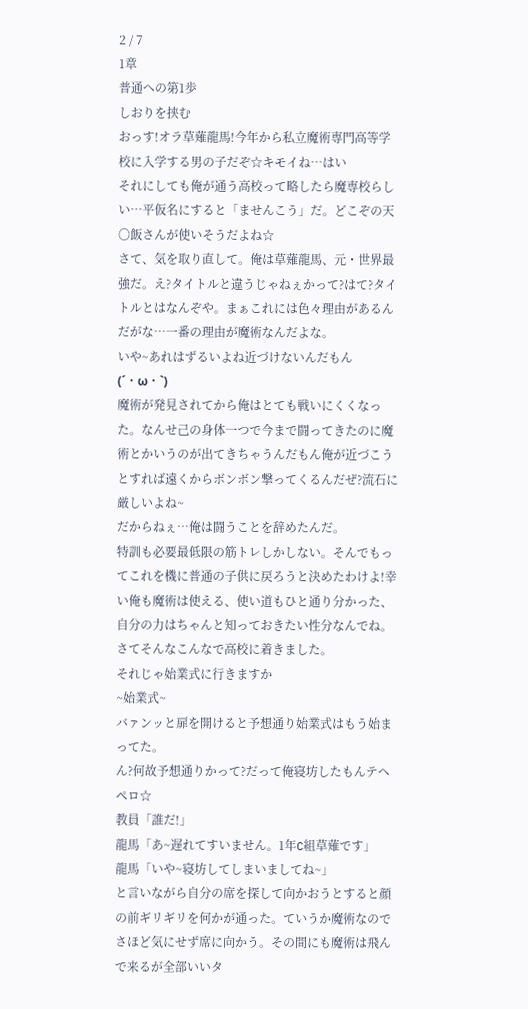2 / 7
1章
普通への第1歩
しおりを挟む
おっす!オラ草薙龍馬!今年から私立魔術専門高等学校に入学する男の子だぞ☆キモイね…はい
それにしても俺が通う高校って略したら魔専校らしい…平仮名にすると「ませんこう」だ。どこぞの天〇飯さんが使いそうだよね☆
さて、気を取り直して。俺は草薙龍馬、元・世界最強だ。え?タイトルと違うじゃねぇかって?はて?タイトルとはなんぞや。まぁこれには色々理由があるんだがな…一番の理由が魔術なんだよな。
いや~あれはずるいよね近づけないんだもん(´・ω・`)
魔術が発見されてから俺はとても戦いにくくなった。なんせ己の身体一つで今まで闘ってきたのに魔術とかいうのが出てきちゃうんだもん俺が近づこうとすれば遠くからボンボン撃ってくるんだぜ?流石に厳しいよね~
だからねぇ…俺は闘うことを辞めたんだ。
特訓も必要最低限の筋トレしかしない。そんでもってこれを機に普通の子供に戻ろうと決めたわけよ!幸い俺も魔術は使える、使い道もひと通り分かった、自分の力はちゃんと知っておきたい性分なんでね。
さてそんなこんなで高校に着きました。
それじゃ始業式に行きますか
~始業式~
バァンッと扉を開けると予想通り始業式はもう始まってた。
ん?何故予想通りかって?だって俺寝坊したもんテヘペロ☆
教員「誰だ!」
龍馬「あ~遅れてすいません。1年C組草薙です」
龍馬「いや~寝坊してしまいましてね~」
と言いながら自分の席を探して向かおうとすると顔の前ギリギリを何かが通った。ていうか魔術なのでさほど気にせず席に向かう。その間にも魔術は飛んで来るが全部いいタ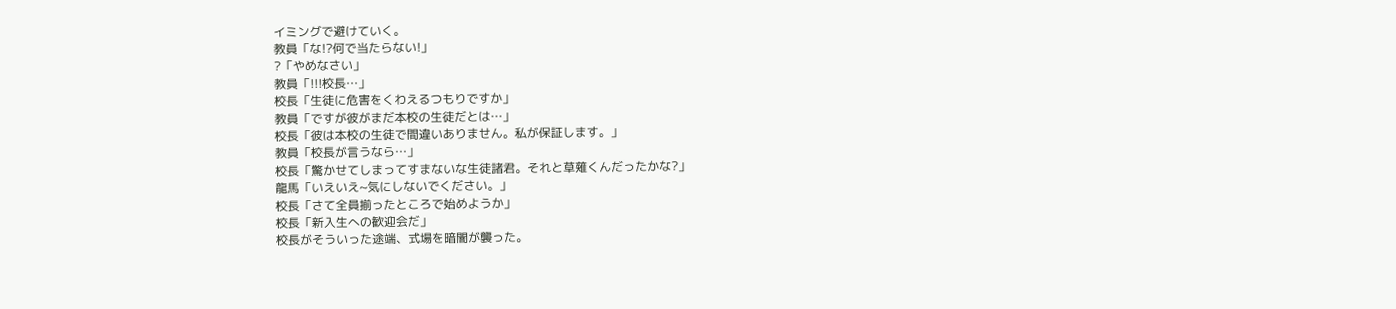イミングで避けていく。
教員「な!?何で当たらない!」
?「やめなさい」
教員「!!!校長…」
校長「生徒に危害をくわえるつもりですか」
教員「ですが彼がまだ本校の生徒だとは…」
校長「彼は本校の生徒で間違いありません。私が保証します。」
教員「校長が言うなら…」
校長「驚かせてしまってすまないな生徒諸君。それと草薙くんだったかな?」
龍馬「いえいえ~気にしないでください。」
校長「さて全員揃ったところで始めようか」
校長「新入生への歓迎会だ」
校長がそういった途端、式場を暗闇が襲った。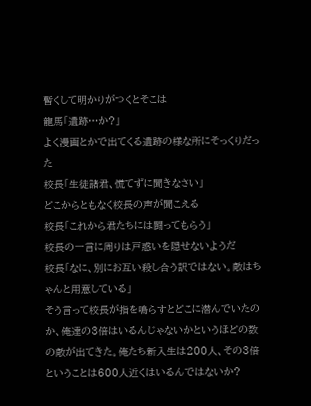暫くして明かりがつくとそこは
龍馬「遺跡…か?」
よく漫画とかで出てくる遺跡の様な所にそっくりだった
校長「生徒諸君、慌てずに聞きなさい」
どこからともなく校長の声が聞こえる
校長「これから君たちには闘ってもらう」
校長の一言に周りは戸惑いを隠せないようだ
校長「なに、別にお互い殺し合う訳ではない。敵はちゃんと用意している」
そう言って校長が指を鳴らすとどこに潜んでいたのか、俺達の3倍はいるんじゃないかというほどの数の敵が出てきた。俺たち新入生は200人、その3倍ということは600人近くはいるんではないか?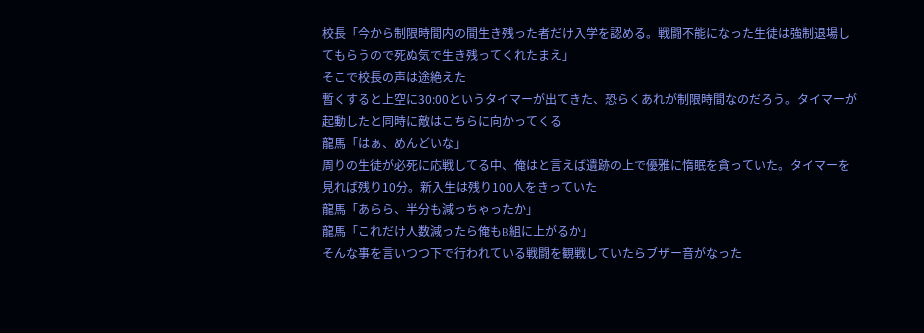校長「今から制限時間内の間生き残った者だけ入学を認める。戦闘不能になった生徒は強制退場してもらうので死ぬ気で生き残ってくれたまえ」
そこで校長の声は途絶えた
暫くすると上空に30:00というタイマーが出てきた、恐らくあれが制限時間なのだろう。タイマーが起動したと同時に敵はこちらに向かってくる
龍馬「はぁ、めんどいな」
周りの生徒が必死に応戦してる中、俺はと言えば遺跡の上で優雅に惰眠を貪っていた。タイマーを見れば残り10分。新入生は残り100人をきっていた
龍馬「あらら、半分も減っちゃったか」
龍馬「これだけ人数減ったら俺もB組に上がるか」
そんな事を言いつつ下で行われている戦闘を観戦していたらブザー音がなった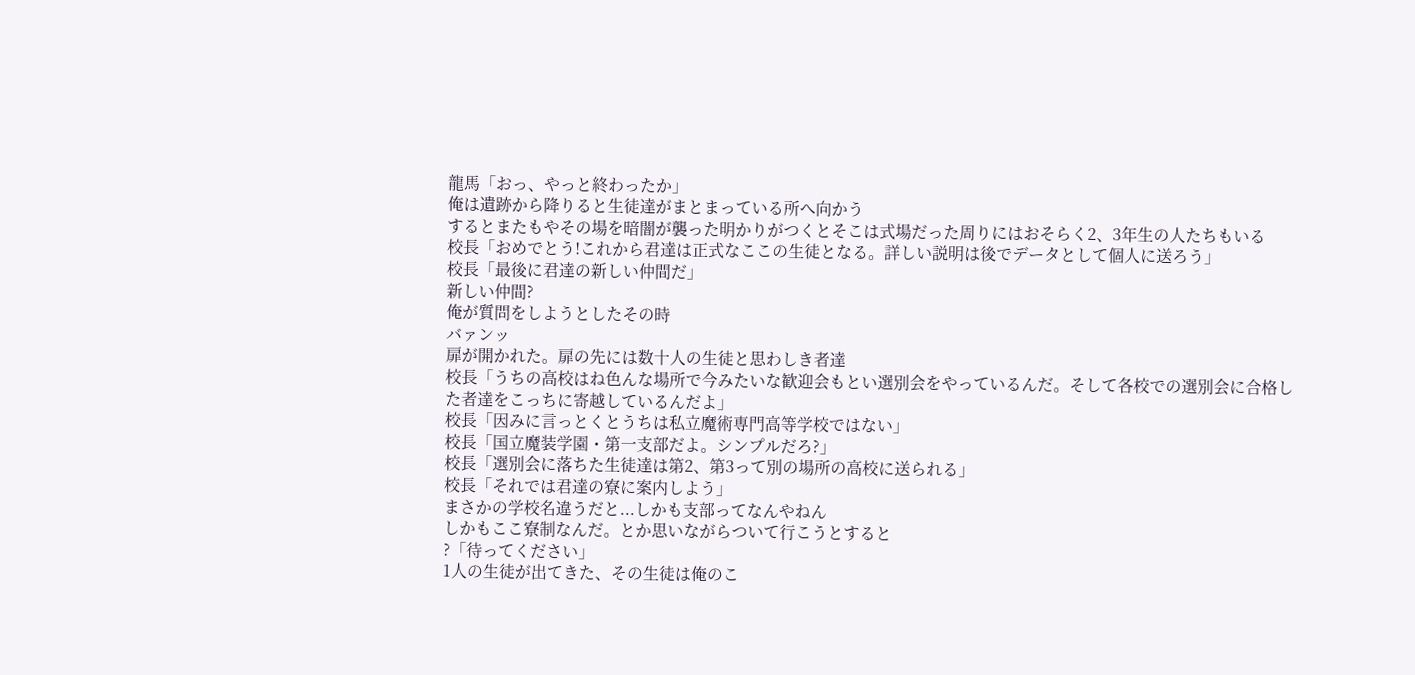龍馬「おっ、やっと終わったか」
俺は遺跡から降りると生徒達がまとまっている所へ向かう
するとまたもやその場を暗闇が襲った明かりがつくとそこは式場だった周りにはおそらく2、3年生の人たちもいる
校長「おめでとう!これから君達は正式なここの生徒となる。詳しい説明は後でデータとして個人に送ろう」
校長「最後に君達の新しい仲間だ」
新しい仲間?
俺が質問をしようとしたその時
バァンッ
扉が開かれた。扉の先には数十人の生徒と思わしき者達
校長「うちの高校はね色んな場所で今みたいな歓迎会もとい選別会をやっているんだ。そして各校での選別会に合格した者達をこっちに寄越しているんだよ」
校長「因みに言っとくとうちは私立魔術専門高等学校ではない」
校長「国立魔装学園・第一支部だよ。シンプルだろ?」
校長「選別会に落ちた生徒達は第2、第3って別の場所の高校に送られる」
校長「それでは君達の寮に案内しよう」
まさかの学校名違うだと...しかも支部ってなんやねん
しかもここ寮制なんだ。とか思いながらついて行こうとすると
?「待ってください」
1人の生徒が出てきた、その生徒は俺のこ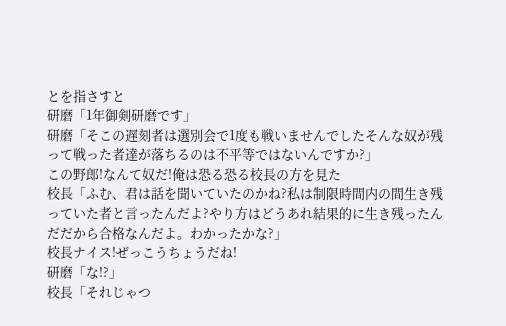とを指さすと
研磨「1年御剣研磨です」
研磨「そこの遅刻者は選別会で1度も戦いませんでしたそんな奴が残って戦った者達が落ちるのは不平等ではないんですか?」
この野郎!なんて奴だ!俺は恐る恐る校長の方を見た
校長「ふむ、君は話を聞いていたのかね?私は制限時間内の間生き残っていた者と言ったんだよ?やり方はどうあれ結果的に生き残ったんだだから合格なんだよ。わかったかな?」
校長ナイス!ぜっこうちょうだね!
研磨「な!?」
校長「それじゃつ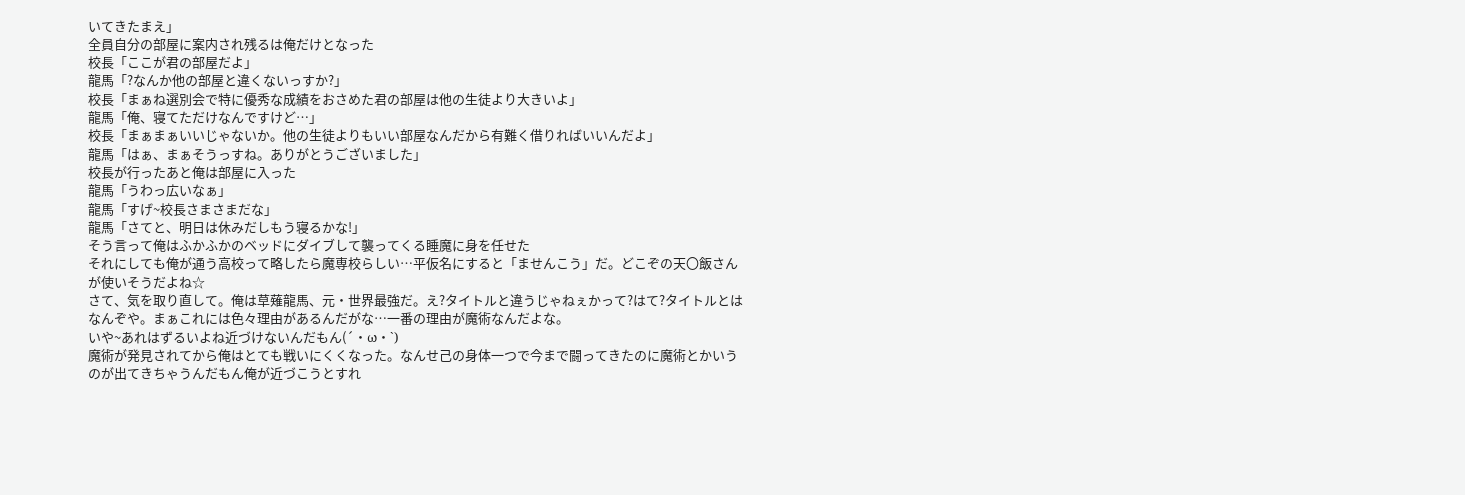いてきたまえ」
全員自分の部屋に案内され残るは俺だけとなった
校長「ここが君の部屋だよ」
龍馬「?なんか他の部屋と違くないっすか?」
校長「まぁね選別会で特に優秀な成績をおさめた君の部屋は他の生徒より大きいよ」
龍馬「俺、寝てただけなんですけど…」
校長「まぁまぁいいじゃないか。他の生徒よりもいい部屋なんだから有難く借りればいいんだよ」
龍馬「はぁ、まぁそうっすね。ありがとうございました」
校長が行ったあと俺は部屋に入った
龍馬「うわっ広いなぁ」
龍馬「すげ~校長さまさまだな」
龍馬「さてと、明日は休みだしもう寝るかな!」
そう言って俺はふかふかのベッドにダイブして襲ってくる睡魔に身を任せた
それにしても俺が通う高校って略したら魔専校らしい…平仮名にすると「ませんこう」だ。どこぞの天〇飯さんが使いそうだよね☆
さて、気を取り直して。俺は草薙龍馬、元・世界最強だ。え?タイトルと違うじゃねぇかって?はて?タイトルとはなんぞや。まぁこれには色々理由があるんだがな…一番の理由が魔術なんだよな。
いや~あれはずるいよね近づけないんだもん(´・ω・`)
魔術が発見されてから俺はとても戦いにくくなった。なんせ己の身体一つで今まで闘ってきたのに魔術とかいうのが出てきちゃうんだもん俺が近づこうとすれ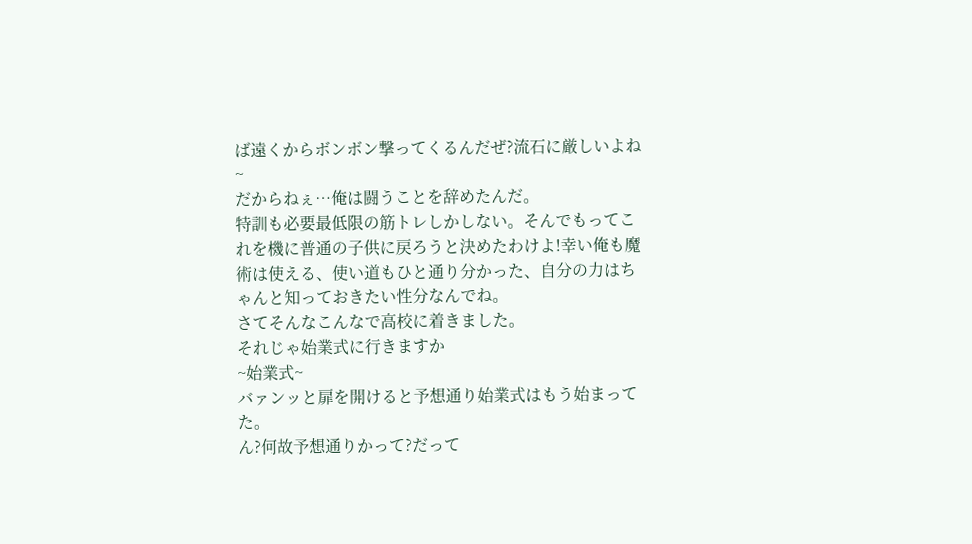ば遠くからボンボン撃ってくるんだぜ?流石に厳しいよね~
だからねぇ…俺は闘うことを辞めたんだ。
特訓も必要最低限の筋トレしかしない。そんでもってこれを機に普通の子供に戻ろうと決めたわけよ!幸い俺も魔術は使える、使い道もひと通り分かった、自分の力はちゃんと知っておきたい性分なんでね。
さてそんなこんなで高校に着きました。
それじゃ始業式に行きますか
~始業式~
バァンッと扉を開けると予想通り始業式はもう始まってた。
ん?何故予想通りかって?だって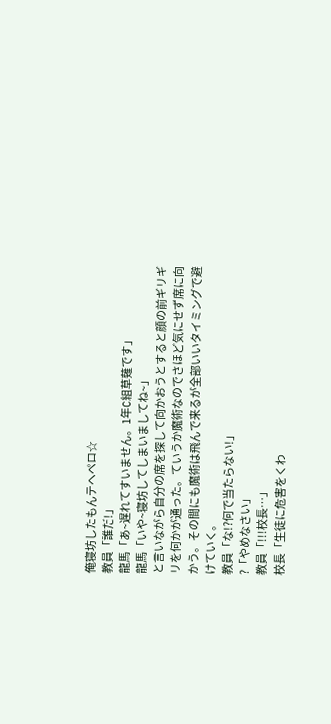俺寝坊したもんテヘペロ☆
教員「誰だ!」
龍馬「あ~遅れてすいません。1年C組草薙です」
龍馬「いや~寝坊してしまいましてね~」
と言いながら自分の席を探して向かおうとすると顔の前ギリギリを何かが通った。ていうか魔術なのでさほど気にせず席に向かう。その間にも魔術は飛んで来るが全部いいタイミングで避けていく。
教員「な!?何で当たらない!」
?「やめなさい」
教員「!!!校長…」
校長「生徒に危害をくわ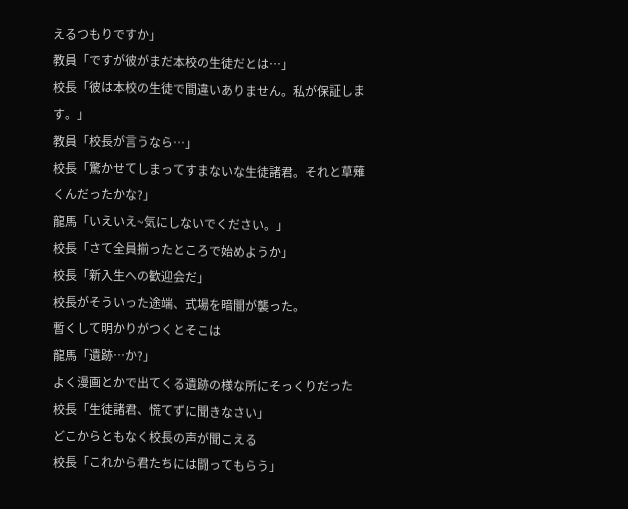えるつもりですか」
教員「ですが彼がまだ本校の生徒だとは…」
校長「彼は本校の生徒で間違いありません。私が保証します。」
教員「校長が言うなら…」
校長「驚かせてしまってすまないな生徒諸君。それと草薙くんだったかな?」
龍馬「いえいえ~気にしないでください。」
校長「さて全員揃ったところで始めようか」
校長「新入生への歓迎会だ」
校長がそういった途端、式場を暗闇が襲った。
暫くして明かりがつくとそこは
龍馬「遺跡…か?」
よく漫画とかで出てくる遺跡の様な所にそっくりだった
校長「生徒諸君、慌てずに聞きなさい」
どこからともなく校長の声が聞こえる
校長「これから君たちには闘ってもらう」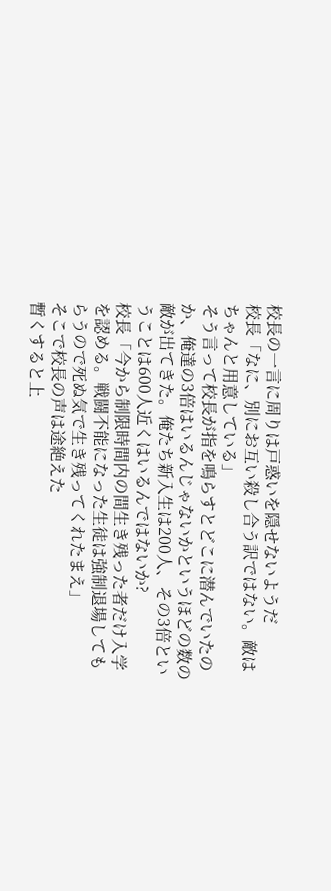校長の一言に周りは戸惑いを隠せないようだ
校長「なに、別にお互い殺し合う訳ではない。敵はちゃんと用意している」
そう言って校長が指を鳴らすとどこに潜んでいたのか、俺達の3倍はいるんじゃないかというほどの数の敵が出てきた。俺たち新入生は200人、その3倍ということは600人近くはいるんではないか?
校長「今から制限時間内の間生き残った者だけ入学を認める。戦闘不能になった生徒は強制退場してもらうので死ぬ気で生き残ってくれたまえ」
そこで校長の声は途絶えた
暫くすると上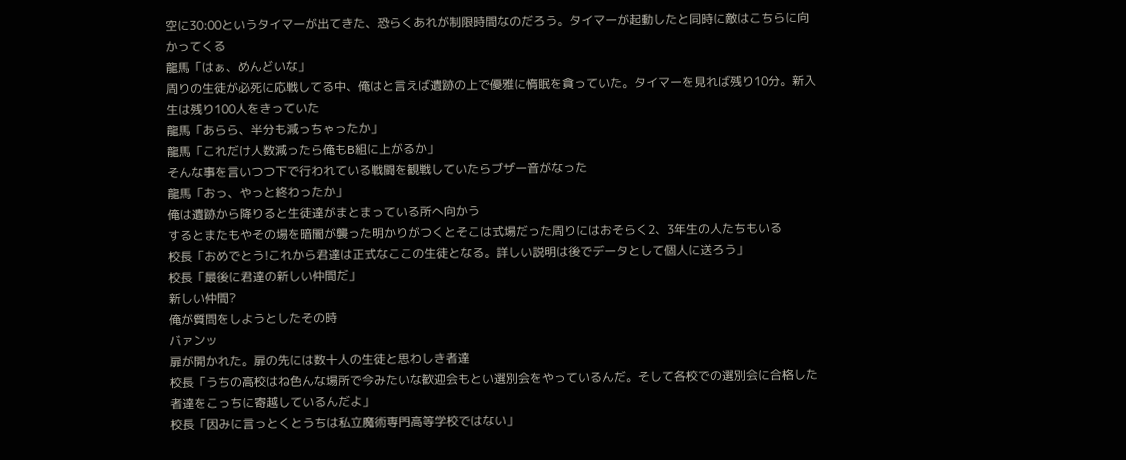空に30:00というタイマーが出てきた、恐らくあれが制限時間なのだろう。タイマーが起動したと同時に敵はこちらに向かってくる
龍馬「はぁ、めんどいな」
周りの生徒が必死に応戦してる中、俺はと言えば遺跡の上で優雅に惰眠を貪っていた。タイマーを見れば残り10分。新入生は残り100人をきっていた
龍馬「あらら、半分も減っちゃったか」
龍馬「これだけ人数減ったら俺もB組に上がるか」
そんな事を言いつつ下で行われている戦闘を観戦していたらブザー音がなった
龍馬「おっ、やっと終わったか」
俺は遺跡から降りると生徒達がまとまっている所へ向かう
するとまたもやその場を暗闇が襲った明かりがつくとそこは式場だった周りにはおそらく2、3年生の人たちもいる
校長「おめでとう!これから君達は正式なここの生徒となる。詳しい説明は後でデータとして個人に送ろう」
校長「最後に君達の新しい仲間だ」
新しい仲間?
俺が質問をしようとしたその時
バァンッ
扉が開かれた。扉の先には数十人の生徒と思わしき者達
校長「うちの高校はね色んな場所で今みたいな歓迎会もとい選別会をやっているんだ。そして各校での選別会に合格した者達をこっちに寄越しているんだよ」
校長「因みに言っとくとうちは私立魔術専門高等学校ではない」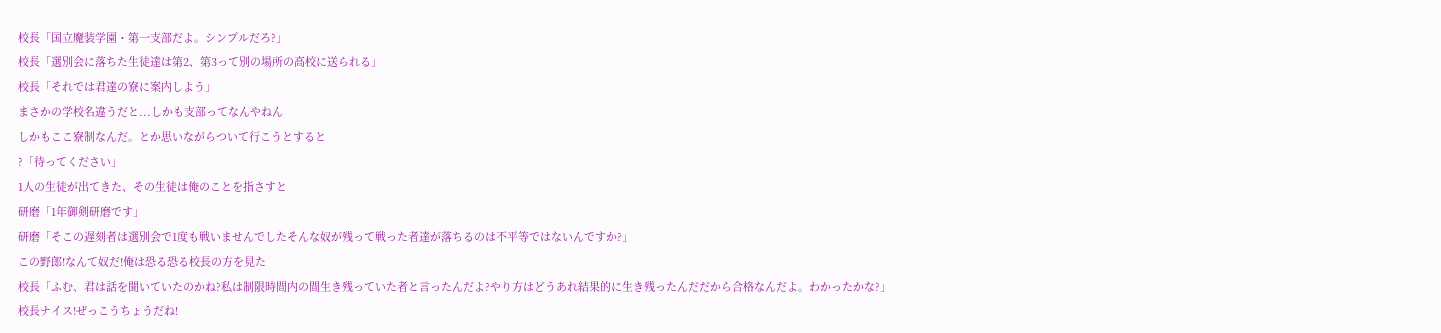校長「国立魔装学園・第一支部だよ。シンプルだろ?」
校長「選別会に落ちた生徒達は第2、第3って別の場所の高校に送られる」
校長「それでは君達の寮に案内しよう」
まさかの学校名違うだと...しかも支部ってなんやねん
しかもここ寮制なんだ。とか思いながらついて行こうとすると
?「待ってください」
1人の生徒が出てきた、その生徒は俺のことを指さすと
研磨「1年御剣研磨です」
研磨「そこの遅刻者は選別会で1度も戦いませんでしたそんな奴が残って戦った者達が落ちるのは不平等ではないんですか?」
この野郎!なんて奴だ!俺は恐る恐る校長の方を見た
校長「ふむ、君は話を聞いていたのかね?私は制限時間内の間生き残っていた者と言ったんだよ?やり方はどうあれ結果的に生き残ったんだだから合格なんだよ。わかったかな?」
校長ナイス!ぜっこうちょうだね!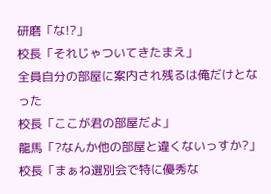研磨「な!?」
校長「それじゃついてきたまえ」
全員自分の部屋に案内され残るは俺だけとなった
校長「ここが君の部屋だよ」
龍馬「?なんか他の部屋と違くないっすか?」
校長「まぁね選別会で特に優秀な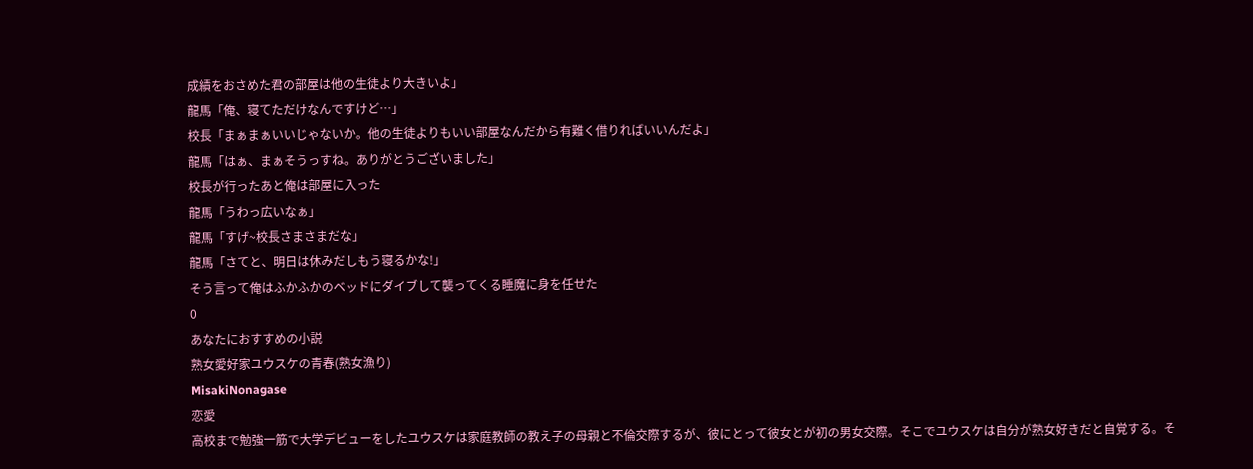成績をおさめた君の部屋は他の生徒より大きいよ」
龍馬「俺、寝てただけなんですけど…」
校長「まぁまぁいいじゃないか。他の生徒よりもいい部屋なんだから有難く借りればいいんだよ」
龍馬「はぁ、まぁそうっすね。ありがとうございました」
校長が行ったあと俺は部屋に入った
龍馬「うわっ広いなぁ」
龍馬「すげ~校長さまさまだな」
龍馬「さてと、明日は休みだしもう寝るかな!」
そう言って俺はふかふかのベッドにダイブして襲ってくる睡魔に身を任せた
0
あなたにおすすめの小説
熟女愛好家ユウスケの青春(熟女漁り)
MisakiNonagase
恋愛
高校まで勉強一筋で大学デビューをしたユウスケは家庭教師の教え子の母親と不倫交際するが、彼にとって彼女とが初の男女交際。そこでユウスケは自分が熟女好きだと自覚する。そ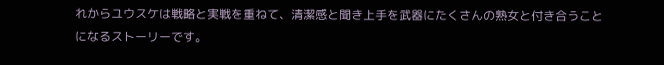れからユウスケは戦略と実戦を重ねて、清潔感と聞き上手を武器にたくさんの熟女と付き合うことになるストーリーです。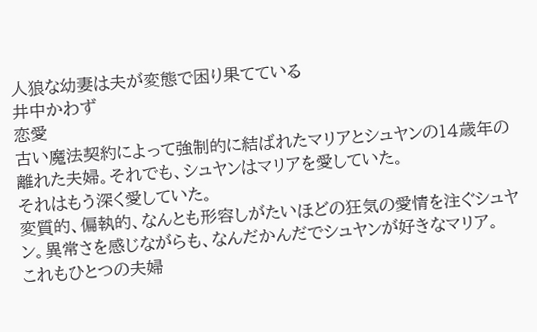人狼な幼妻は夫が変態で困り果てている
井中かわず
恋愛
古い魔法契約によって強制的に結ばれたマリアとシュヤンの14歳年の離れた夫婦。それでも、シュヤンはマリアを愛していた。
それはもう深く愛していた。
変質的、偏執的、なんとも形容しがたいほどの狂気の愛情を注ぐシュヤン。異常さを感じながらも、なんだかんだでシュヤンが好きなマリア。
これもひとつの夫婦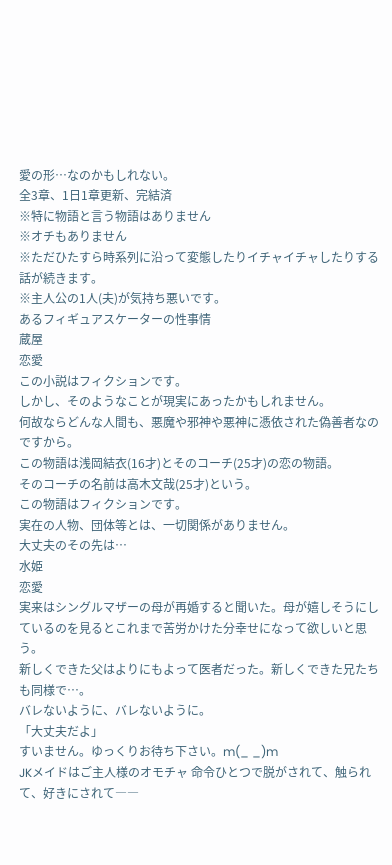愛の形…なのかもしれない。
全3章、1日1章更新、完結済
※特に物語と言う物語はありません
※オチもありません
※ただひたすら時系列に沿って変態したりイチャイチャしたりする話が続きます。
※主人公の1人(夫)が気持ち悪いです。
あるフィギュアスケーターの性事情
蔵屋
恋愛
この小説はフィクションです。
しかし、そのようなことが現実にあったかもしれません。
何故ならどんな人間も、悪魔や邪神や悪神に憑依された偽善者なのですから。
この物語は浅岡結衣(16才)とそのコーチ(25才)の恋の物語。
そのコーチの名前は高木文哉(25才)という。
この物語はフィクションです。
実在の人物、団体等とは、一切関係がありません。
大丈夫のその先は…
水姫
恋愛
実来はシングルマザーの母が再婚すると聞いた。母が嬉しそうにしているのを見るとこれまで苦労かけた分幸せになって欲しいと思う。
新しくできた父はよりにもよって医者だった。新しくできた兄たちも同様で…。
バレないように、バレないように。
「大丈夫だよ」
すいません。ゆっくりお待ち下さい。m(_ _)m
JKメイドはご主人様のオモチャ 命令ひとつで脱がされて、触られて、好きにされて――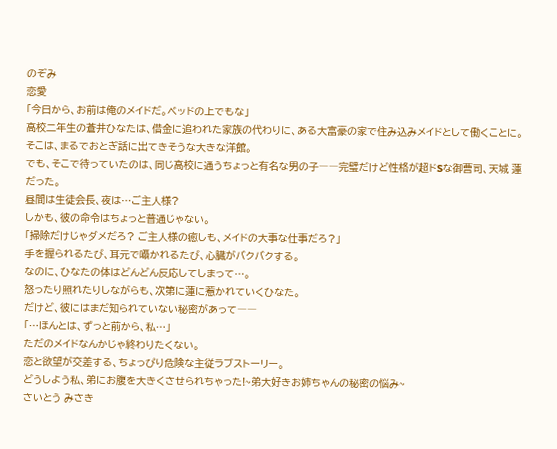のぞみ
恋愛
「今日から、お前は俺のメイドだ。ベッドの上でもな」
高校二年生の蒼井ひなたは、借金に追われた家族の代わりに、ある大富豪の家で住み込みメイドとして働くことに。
そこは、まるでおとぎ話に出てきそうな大きな洋館。
でも、そこで待っていたのは、同じ高校に通うちょっと有名な男の子――完璧だけど性格が超ドSな御曹司、天城 蓮だった。
昼間は生徒会長、夜は…ご主人様?
しかも、彼の命令はちょっと普通じゃない。
「掃除だけじゃダメだろ? ご主人様の癒しも、メイドの大事な仕事だろ?」
手を握られるたび、耳元で囁かれるたび、心臓がバクバクする。
なのに、ひなたの体はどんどん反応してしまって…。
怒ったり照れたりしながらも、次第に蓮に惹かれていくひなた。
だけど、彼にはまだ知られていない秘密があって――
「…ほんとは、ずっと前から、私…」
ただのメイドなんかじゃ終わりたくない。
恋と欲望が交差する、ちょっぴり危険な主従ラブストーリー。
どうしよう私、弟にお腹を大きくさせられちゃった!~弟大好きお姉ちゃんの秘密の悩み~
さいとう みさき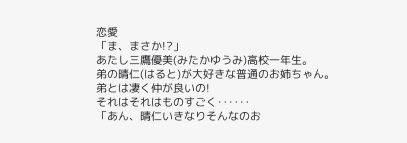恋愛
「ま、まさか!?」
あたし三鷹優美(みたかゆうみ)高校一年生。
弟の晴仁(はると)が大好きな普通のお姉ちゃん。
弟とは凄く仲が良いの!
それはそれはものすごく‥‥‥
「あん、晴仁いきなりそんなのお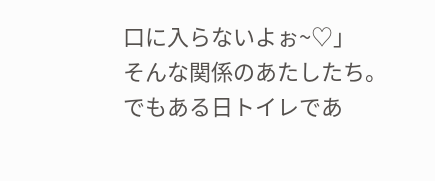口に入らないよぉ~♡」
そんな関係のあたしたち。
でもある日トイレであ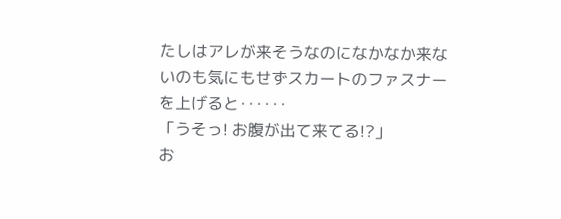たしはアレが来そうなのになかなか来ないのも気にもせずスカートのファスナーを上げると‥‥‥
「うそっ! お腹が出て来てる!?」
お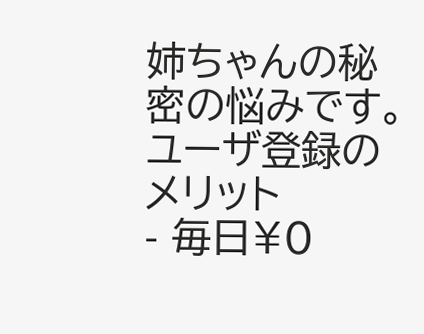姉ちゃんの秘密の悩みです。
ユーザ登録のメリット
- 毎日¥0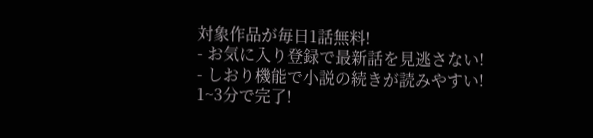対象作品が毎日1話無料!
- お気に入り登録で最新話を見逃さない!
- しおり機能で小説の続きが読みやすい!
1~3分で完了!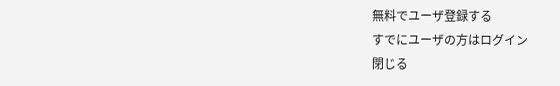無料でユーザ登録する
すでにユーザの方はログイン
閉じる